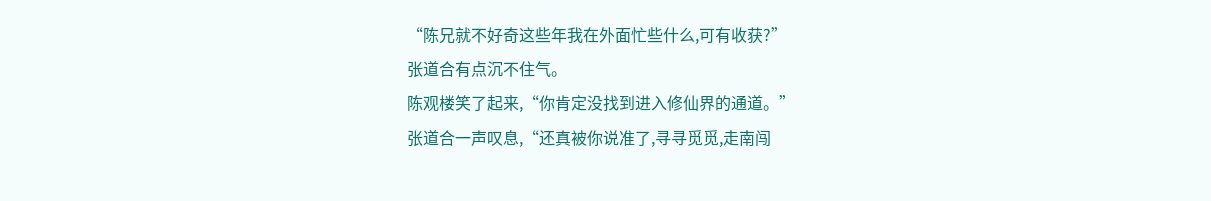“陈兄就不好奇这些年我在外面忙些什么,可有收获?”
张道合有点沉不住气。
陈观楼笑了起来,“你肯定没找到进入修仙界的通道。”
张道合一声叹息,“还真被你说准了,寻寻觅觅,走南闯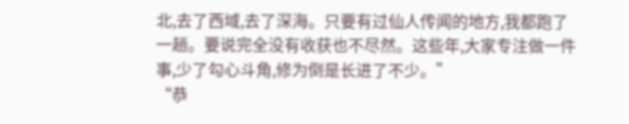北,去了西域,去了深海。只要有过仙人传闻的地方,我都跑了一趟。要说完全没有收获也不尽然。这些年,大家专注做一件事,少了勾心斗角,修为倒是长进了不少。”
“恭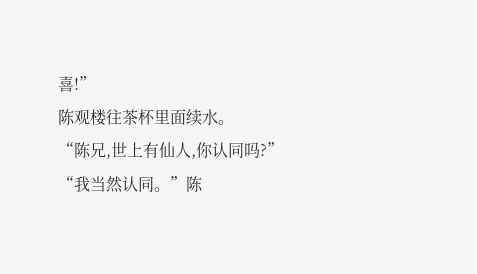喜!”
陈观楼往茶杯里面续水。
“陈兄,世上有仙人,你认同吗?”
“我当然认同。”陈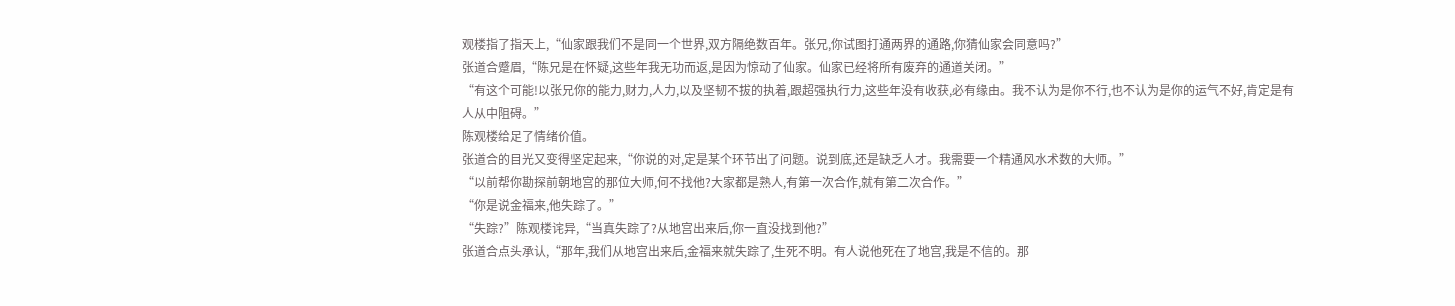观楼指了指天上,“仙家跟我们不是同一个世界,双方隔绝数百年。张兄,你试图打通两界的通路,你猜仙家会同意吗?”
张道合蹙眉,“陈兄是在怀疑,这些年我无功而返,是因为惊动了仙家。仙家已经将所有废弃的通道关闭。”
“有这个可能!以张兄你的能力,财力,人力,以及坚韧不拔的执着,跟超强执行力,这些年没有收获,必有缘由。我不认为是你不行,也不认为是你的运气不好,肯定是有人从中阻碍。”
陈观楼给足了情绪价值。
张道合的目光又变得坚定起来,“你说的对,定是某个环节出了问题。说到底,还是缺乏人才。我需要一个精通风水术数的大师。”
“以前帮你勘探前朝地宫的那位大师,何不找他?大家都是熟人,有第一次合作,就有第二次合作。”
“你是说金福来,他失踪了。”
“失踪?”陈观楼诧异,“当真失踪了?从地宫出来后,你一直没找到他?”
张道合点头承认,“那年,我们从地宫出来后,金福来就失踪了,生死不明。有人说他死在了地宫,我是不信的。那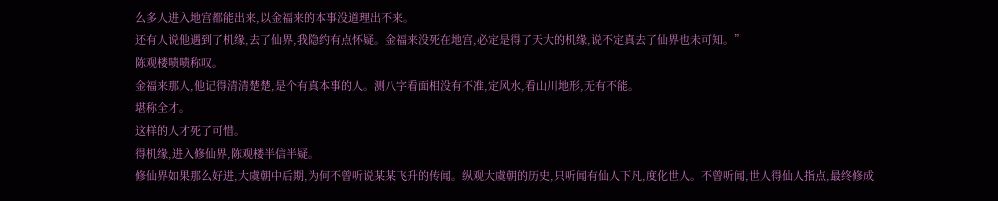么多人进入地宫都能出来,以金福来的本事没道理出不来。
还有人说他遇到了机缘,去了仙界,我隐约有点怀疑。金福来没死在地宫,必定是得了天大的机缘,说不定真去了仙界也未可知。”
陈观楼啧啧称叹。
金福来那人,他记得清清楚楚,是个有真本事的人。测八字看面相没有不准,定风水,看山川地形,无有不能。
堪称全才。
这样的人才死了可惜。
得机缘,进入修仙界,陈观楼半信半疑。
修仙界如果那么好进,大虞朝中后期,为何不曾听说某某飞升的传闻。纵观大虞朝的历史,只听闻有仙人下凡,度化世人。不曾听闻,世人得仙人指点,最终修成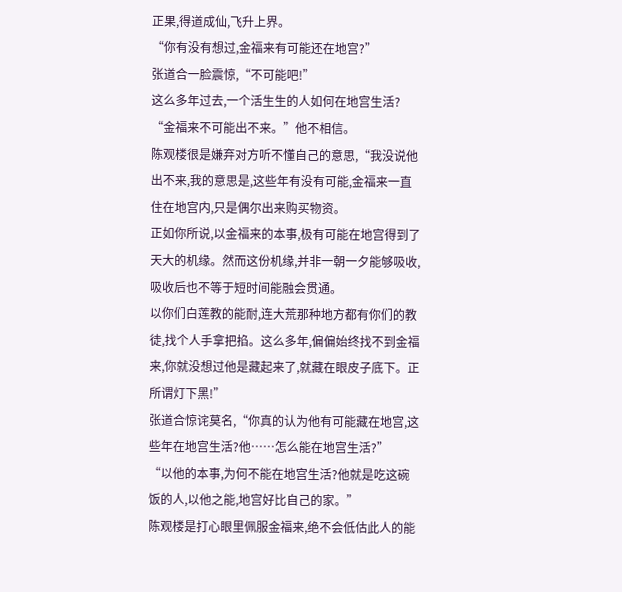正果,得道成仙,飞升上界。
“你有没有想过,金福来有可能还在地宫?”
张道合一脸震惊,“不可能吧!”
这么多年过去,一个活生生的人如何在地宫生活?
“金福来不可能出不来。”他不相信。
陈观楼很是嫌弃对方听不懂自己的意思,“我没说他出不来,我的意思是,这些年有没有可能,金福来一直住在地宫内,只是偶尔出来购买物资。
正如你所说,以金福来的本事,极有可能在地宫得到了天大的机缘。然而这份机缘,并非一朝一夕能够吸收,吸收后也不等于短时间能融会贯通。
以你们白莲教的能耐,连大荒那种地方都有你们的教徒,找个人手拿把掐。这么多年,偏偏始终找不到金福来,你就没想过他是藏起来了,就藏在眼皮子底下。正所谓灯下黑!”
张道合惊诧莫名,“你真的认为他有可能藏在地宫,这些年在地宫生活?他……怎么能在地宫生活?”
“以他的本事,为何不能在地宫生活?他就是吃这碗饭的人,以他之能,地宫好比自己的家。”
陈观楼是打心眼里佩服金福来,绝不会低估此人的能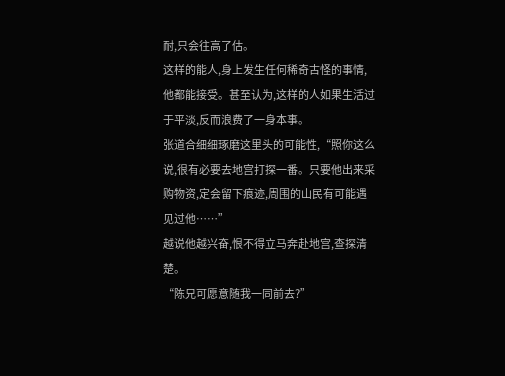耐,只会往高了估。
这样的能人,身上发生任何稀奇古怪的事情,他都能接受。甚至认为,这样的人如果生活过于平淡,反而浪费了一身本事。
张道合细细琢磨这里头的可能性,“照你这么说,很有必要去地宫打探一番。只要他出来采购物资,定会留下痕迹,周围的山民有可能遇见过他……”
越说他越兴奋,恨不得立马奔赴地宫,查探清楚。
“陈兄可愿意随我一同前去?”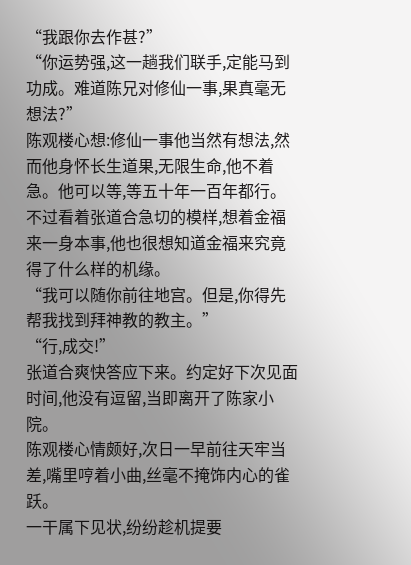“我跟你去作甚?”
“你运势强,这一趟我们联手,定能马到功成。难道陈兄对修仙一事,果真毫无想法?”
陈观楼心想:修仙一事他当然有想法,然而他身怀长生道果,无限生命,他不着急。他可以等,等五十年一百年都行。
不过看着张道合急切的模样,想着金福来一身本事,他也很想知道金福来究竟得了什么样的机缘。
“我可以随你前往地宫。但是,你得先帮我找到拜神教的教主。”
“行,成交!”
张道合爽快答应下来。约定好下次见面时间,他没有逗留,当即离开了陈家小院。
陈观楼心情颇好,次日一早前往天牢当差,嘴里哼着小曲,丝毫不掩饰内心的雀跃。
一干属下见状,纷纷趁机提要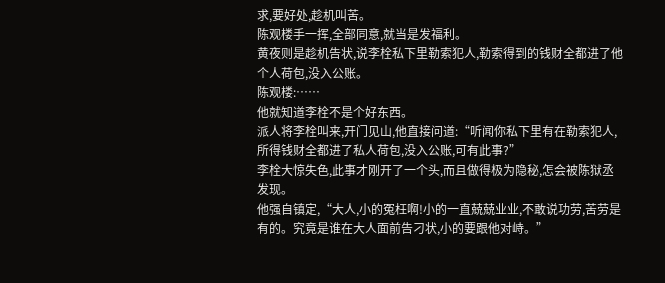求,要好处,趁机叫苦。
陈观楼手一挥,全部同意,就当是发福利。
黄夜则是趁机告状,说李栓私下里勒索犯人,勒索得到的钱财全都进了他个人荷包,没入公账。
陈观楼:……
他就知道李栓不是个好东西。
派人将李栓叫来,开门见山,他直接问道:“听闻你私下里有在勒索犯人,所得钱财全都进了私人荷包,没入公账,可有此事?”
李栓大惊失色,此事才刚开了一个头,而且做得极为隐秘,怎会被陈狱丞发现。
他强自镇定,“大人,小的冤枉啊!小的一直兢兢业业,不敢说功劳,苦劳是有的。究竟是谁在大人面前告刁状,小的要跟他对峙。”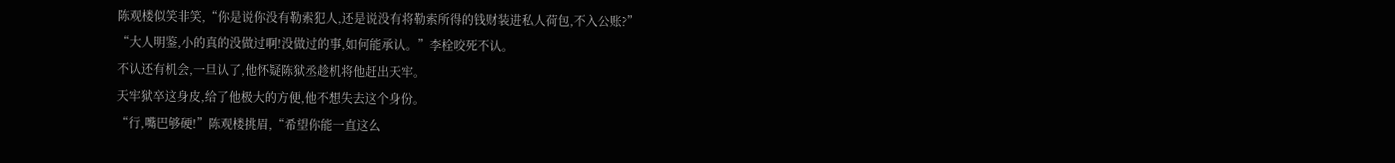陈观楼似笑非笑,“你是说你没有勒索犯人,还是说没有将勒索所得的钱财装进私人荷包,不入公账?”
“大人明鉴,小的真的没做过啊!没做过的事,如何能承认。”李栓咬死不认。
不认还有机会,一旦认了,他怀疑陈狱丞趁机将他赶出天牢。
天牢狱卒这身皮,给了他极大的方便,他不想失去这个身份。
“行,嘴巴够硬!”陈观楼挑眉,“希望你能一直这么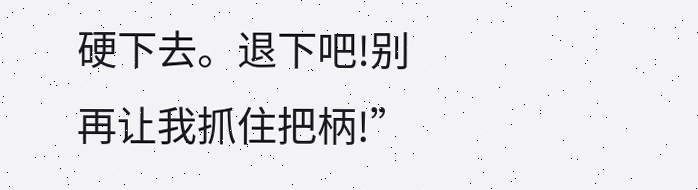硬下去。退下吧!别再让我抓住把柄!”